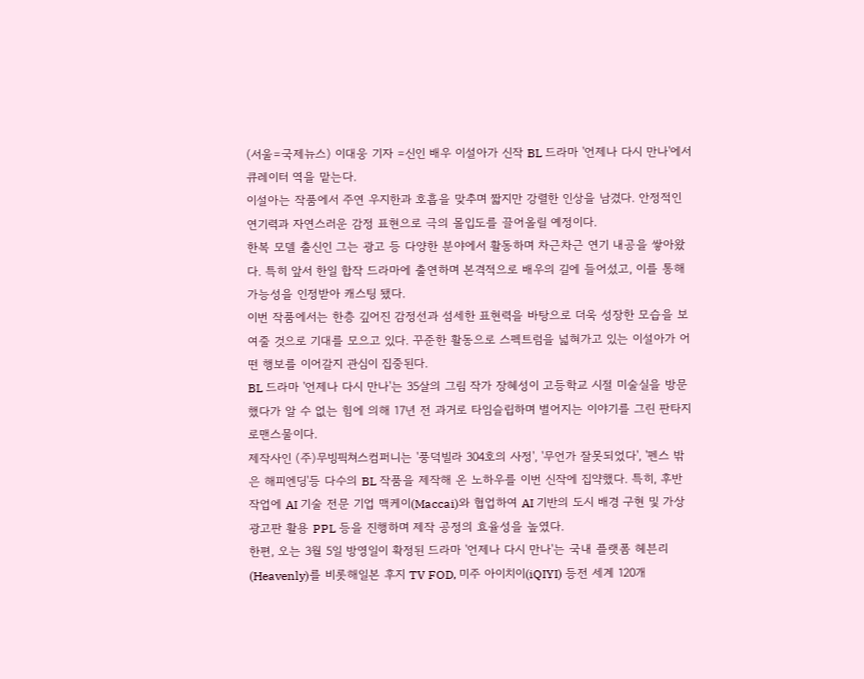(서울=국제뉴스) 이대웅 기자 =신인 배우 이설아가 신작 BL 드라마 '언제나 다시 만나'에서 큐레이터 역을 맡는다.
이설아는 작품에서 주연 우지한과 호흡을 맞추며 짧지만 강렬한 인상을 남겼다. 안정적인 연기력과 자연스러운 감정 표현으로 극의 몰입도를 끌어올릴 예정이다.
한복 모델 출신인 그는 광고 등 다양한 분야에서 활동하며 차근차근 연기 내공을 쌓아왔다. 특히 앞서 한일 합작 드라마에 출연하며 본격적으로 배우의 길에 들어섰고, 이를 통해 가능성을 인정받아 캐스팅 됐다.
이번 작품에서는 한층 깊어진 감정선과 섬세한 표현력을 바탕으로 더욱 성장한 모습을 보여줄 것으로 기대를 모으고 있다. 꾸준한 활동으로 스펙트럼을 넓혀가고 있는 이설아가 어떤 행보를 이어갈지 관심이 집중된다.
BL 드라마 '언제나 다시 만나'는 35살의 그림 작가 장혜성이 고등학교 시절 미술실을 방문했다가 알 수 없는 힘에 의해 17년 전 과거로 타임슬립하며 벌어지는 이야기를 그린 판타지 로맨스물이다.
제작사인 (주)무빙픽쳐스컴퍼니는 '풍덕빌라 304호의 사정', '무언가 잘못되었다', '펜스 밖은 해피엔딩'등 다수의 BL 작품을 제작해 온 노하우를 이번 신작에 집약했다. 특히, 후반 작업에 AI 기술 전문 기업 맥케이(Maccai)와 협업하여 AI 기반의 도시 배경 구현 및 가상 광고판 활용 PPL 등을 진행하며 제작 공정의 효율성을 높였다.
한편, 오는 3월 5일 방영일이 확정된 드라마 '언제나 다시 만나'는 국내 플랫폼 헤븐리(Heavenly)를 비롯해일본 후지 TV FOD, 미주 아이치이(iQIYI) 등전 세계 120개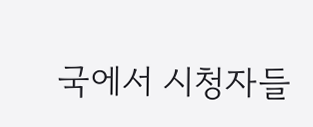국에서 시청자들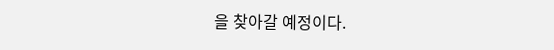을 찾아갈 예정이다.